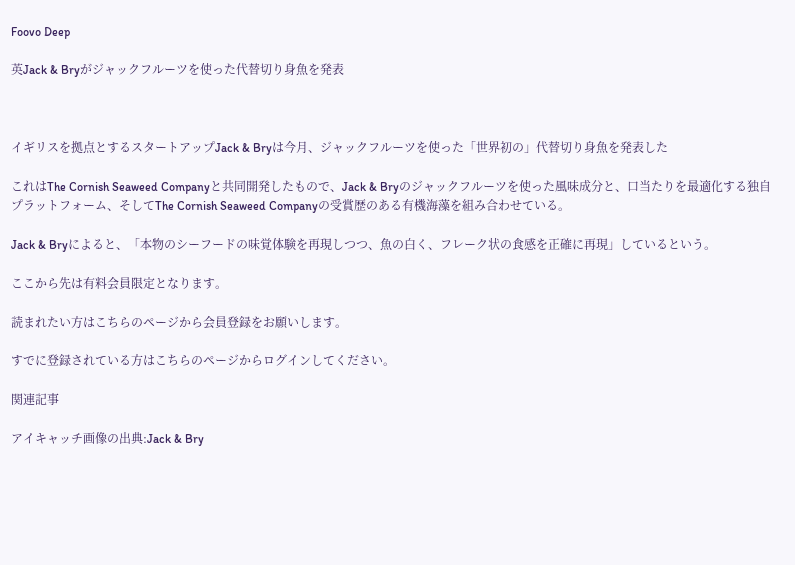Foovo Deep

英Jack & Bryがジャックフルーツを使った代替切り身魚を発表



イギリスを拠点とするスタートアップJack & Bryは今月、ジャックフルーツを使った「世界初の」代替切り身魚を発表した

これはThe Cornish Seaweed Companyと共同開発したもので、Jack & Bryのジャックフルーツを使った風味成分と、口当たりを最適化する独自プラットフォーム、そしてThe Cornish Seaweed Companyの受賞歴のある有機海藻を組み合わせている。

Jack & Bryによると、「本物のシーフードの味覚体験を再現しつつ、魚の白く、フレーク状の食感を正確に再現」しているという。

ここから先は有料会員限定となります。

読まれたい方はこちらのページから会員登録をお願いします。

すでに登録されている方はこちらのページからログインしてください。

関連記事

アイキャッチ画像の出典:Jack & Bry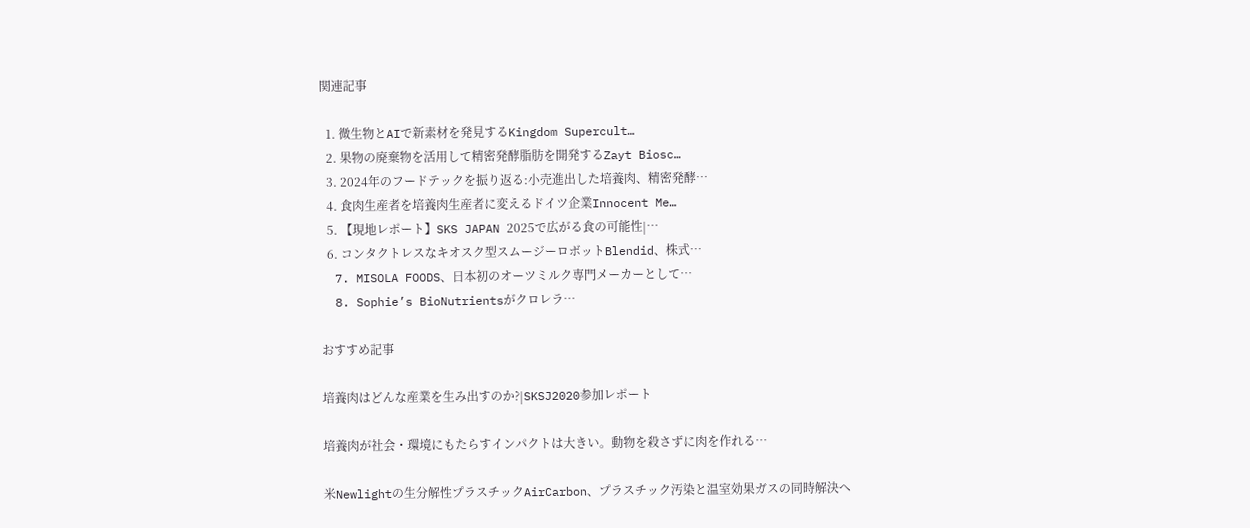関連記事

  1. 微生物とAIで新素材を発見するKingdom Supercult…
  2. 果物の廃棄物を活用して精密発酵脂肪を開発するZayt Biosc…
  3. 2024年のフードテックを振り返る:小売進出した培養肉、精密発酵…
  4. 食肉生産者を培養肉生産者に変えるドイツ企業Innocent Me…
  5. 【現地レポート】SKS JAPAN 2025で広がる食の可能性|…
  6. コンタクトレスなキオスク型スムージーロボットBlendid、株式…
  7. MISOLA FOODS、日本初のオーツミルク専門メーカーとして…
  8. Sophie’s BioNutrientsがクロレラ…

おすすめ記事

培養肉はどんな産業を生み出すのか?|SKSJ2020参加レポート

培養肉が社会・環境にもたらすインパクトは大きい。動物を殺さずに肉を作れる…

米Newlightの生分解性プラスチックAirCarbon、プラスチック汚染と温室効果ガスの同時解決へ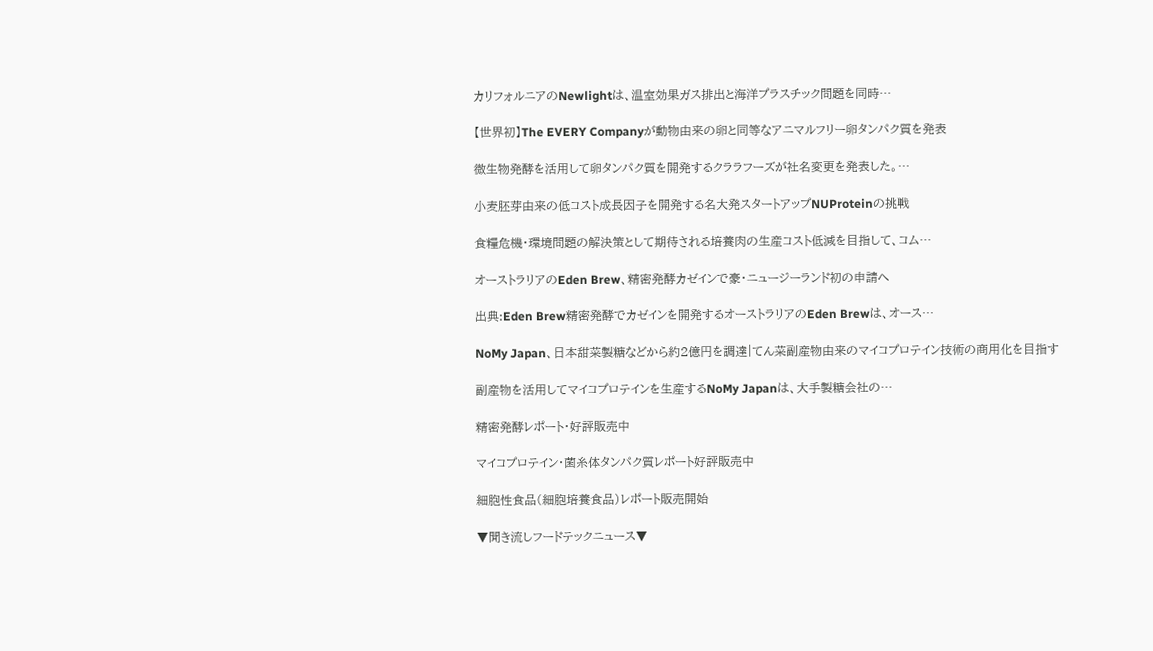カリフォルニアのNewlightは、温室効果ガス排出と海洋プラスチック問題を同時…

【世界初】The EVERY Companyが動物由来の卵と同等なアニマルフリー卵タンパク質を発表

微生物発酵を活用して卵タンパク質を開発するクララフーズが社名変更を発表した。…

小麦胚芽由来の低コスト成長因子を開発する名大発スタートアップNUProteinの挑戦

食糧危機・環境問題の解決策として期待される培養肉の生産コスト低減を目指して、コム…

オーストラリアのEden Brew、精密発酵カゼインで豪・ニュージーランド初の申請へ

出典:Eden Brew精密発酵でカゼインを開発するオーストラリアのEden Brewは、オース…

NoMy Japan、日本甜菜製糖などから約2億円を調達|てん菜副産物由来のマイコプロテイン技術の商用化を目指す

副産物を活用してマイコプロテインを生産するNoMy Japanは、大手製糖会社の…

精密発酵レポート・好評販売中

マイコプロテイン・菌糸体タンパク質レポート好評販売中

細胞性食品(細胞培養食品)レポート販売開始

▼聞き流しフードテックニュース▼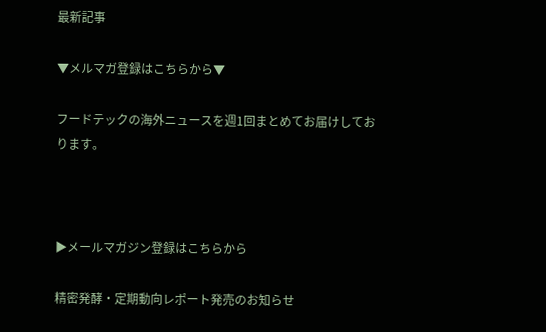最新記事

▼メルマガ登録はこちらから▼

フードテックの海外ニュースを週1回まとめてお届けしております。



▶メールマガジン登録はこちらから

精密発酵・定期動向レポート発売のお知らせ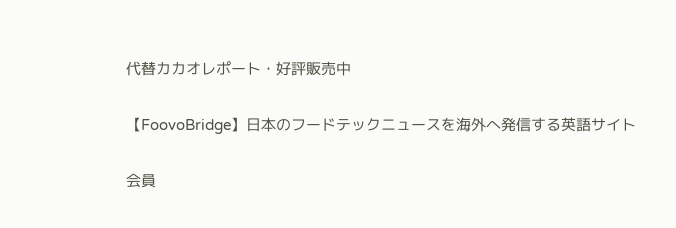代替カカオレポート・好評販売中

【FoovoBridge】日本のフードテックニュースを海外へ発信する英語サイト

会員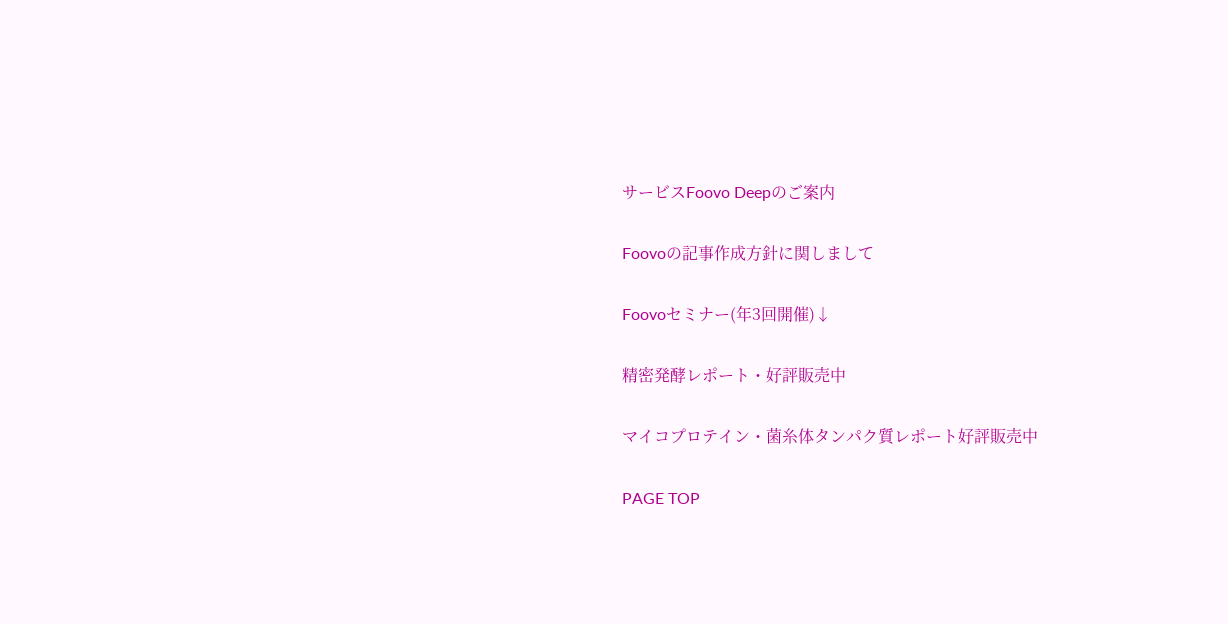サービスFoovo Deepのご案内

Foovoの記事作成方針に関しまして

Foovoセミナー(年3回開催)↓

精密発酵レポート・好評販売中

マイコプロテイン・菌糸体タンパク質レポート好評販売中

PAGE TOP